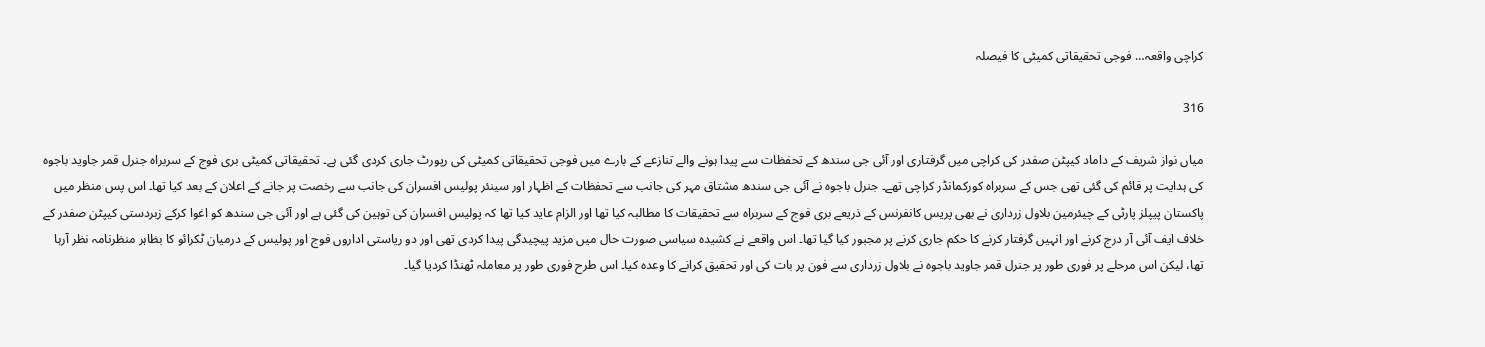کراچی واقعہ… فوجی تحقیقاتی کمیٹی کا فیصلہ

316

میاں نواز شریف کے داماد کیپٹن صفدر کی کراچی میں گرفتاری اور آئی جی سندھ کے تحفظات سے پیدا ہونے والے تنازعے کے بارے میں فوجی تحقیقاتی کمیٹی کی رپورٹ جاری کردی گئی ہے۔ تحقیقاتی کمیٹی بری فوج کے سربراہ جنرل قمر جاوید باجوہ کی ہدایت پر قائم کی گئی تھی جس کے سربراہ کورکمانڈر کراچی تھے۔ جنرل باجوہ نے آئی جی سندھ مشتاق مہر کی جانب سے تحفظات کے اظہار اور سینئر پولیس افسران کی جانب سے رخصت پر جانے کے اعلان کے بعد کیا تھا۔ اس پس منظر میں پاکستان پیپلز پارٹی کے چیئرمین بلاول زرداری نے بھی پریس کانفرنس کے ذریعے بری فوج کے سربراہ سے تحقیقات کا مطالبہ کیا تھا اور الزام عاید کیا تھا کہ پولیس افسران کی توہین کی گئی ہے اور آئی جی سندھ کو اغوا کرکے زبردستی کیپٹن صفدر کے خلاف ایف آئی آر درج کرنے اور انہیں گرفتار کرنے کا حکم جاری کرنے پر مجبور کیا گیا تھا۔ اس واقعے نے کشیدہ سیاسی صورت حال میں مزید پیچیدگی پیدا کردی تھی اور دو ریاستی اداروں فوج اور پولیس کے درمیان ٹکرائو کا بظاہر منظرنامہ نظر آرہا تھا، لیکن اس مرحلے پر فوری طور پر جنرل قمر جاوید باجوہ نے بلاول زرداری سے فون پر بات کی اور تحقیق کرانے کا وعدہ کیا۔ اس طرح فوری طور پر معاملہ ٹھنڈا کردیا گیا۔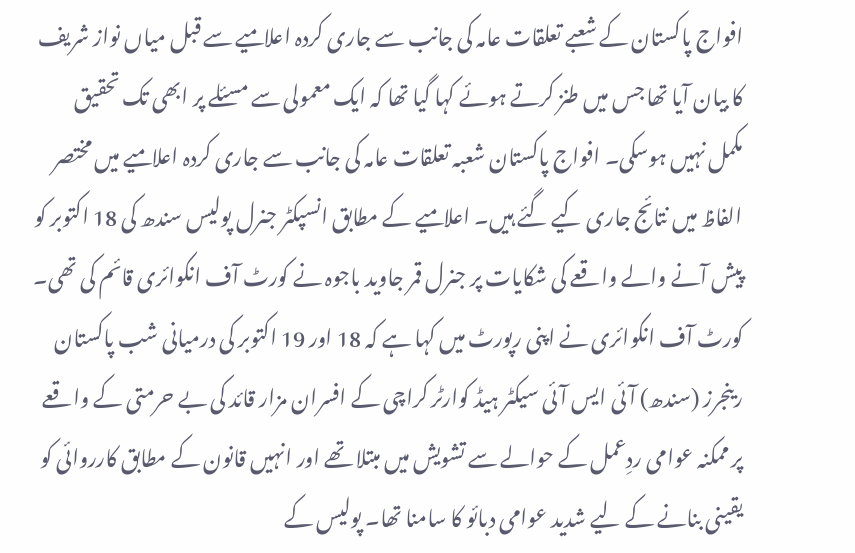افواج پاکستان کے شعبے تعلقات عامہ کی جانب سے جاری کردہ اعلامیے سے قبل میاں نواز شریف کا بیان آیا تھا جس میں طنز کرتے ہوئے کہا گیا تھا کہ ایک معمولی سے مسئلے پر ابھی تک تحقیق مکمل نہیں ہوسکی۔ افواج پاکستان شعبہ تعلقات عامہ کی جانب سے جاری کردہ اعلامیے میں مختصر الفاظ میں نتائج جاری کیے گئے ہیں۔ اعلامیے کے مطابق انسپکٹر جنرل پولیس سندھ کی 18 اکتوبر کو پیش آنے والے واقعے کی شکایات پر جنرل قمر جاوید باجوہ نے کورٹ آف انکوائری قائم کی تھی۔ کورٹ آف انکوائری نے اپنی رپورٹ میں کہا ہے کہ 18 اور 19 اکتوبر کی درمیانی شب پاکستان رینجرز (سندھ) آئی ایس آئی سیکٹر ہیڈ کوارٹر کراچی کے افسران مزار قائد کی بے حرمتی کے واقعے پر ممکنہ عوامی ردِعمل کے حوالے سے تشویش میں مبتلا تھے اور انہیں قانون کے مطابق کارروائی کو یقینی بنانے کے لیے شدید عوامی دبائو کا سامنا تھا۔ پولیس کے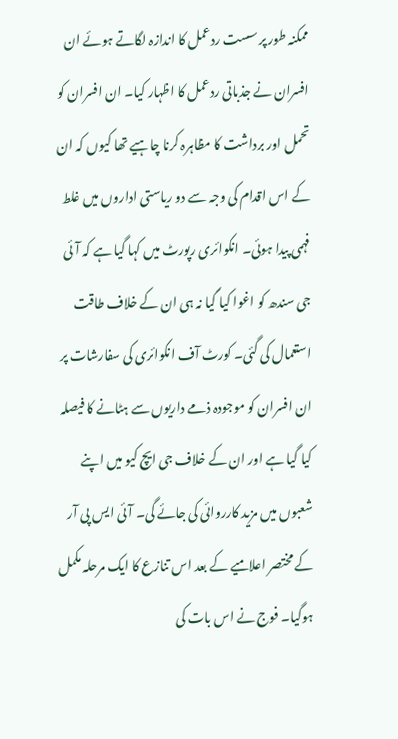ممکنہ طور پر سست ردعمل کا اندازہ لگاتے ہوئے ان افسران نے جذباتی ردعمل کا اظہار کیا۔ ان افسران کو تحمل اور برداشت کا مظاہرہ کرنا چاہیے تھا کیوں کہ ان کے اس اقدام کی وجہ سے دو ریاستی اداروں میں غلط فہمی پیدا ہوئی۔ انکوائری رپورٹ میں کہا گیا ہے کہ آئی جی سندھ کو اغوا کیا گیا نہ ہی ان کے خلاف طاقت استعمال کی گئی۔ کورٹ آف انکوائری کی سفارشات پر ان افسران کو موجودہ ذمے داریوں سے ہٹانے کا فیصلہ کیا گیا ہے اور ان کے خلاف جی ایچ کیو میں اپنے شعبوں میں مزید کارروائی کی جائے گی۔ آئی ایس پی آر کے مختصر اعلامیے کے بعد اس تنازع کا ایک مرحلہ مکمل ہوگیا۔ فوج نے اس بات کی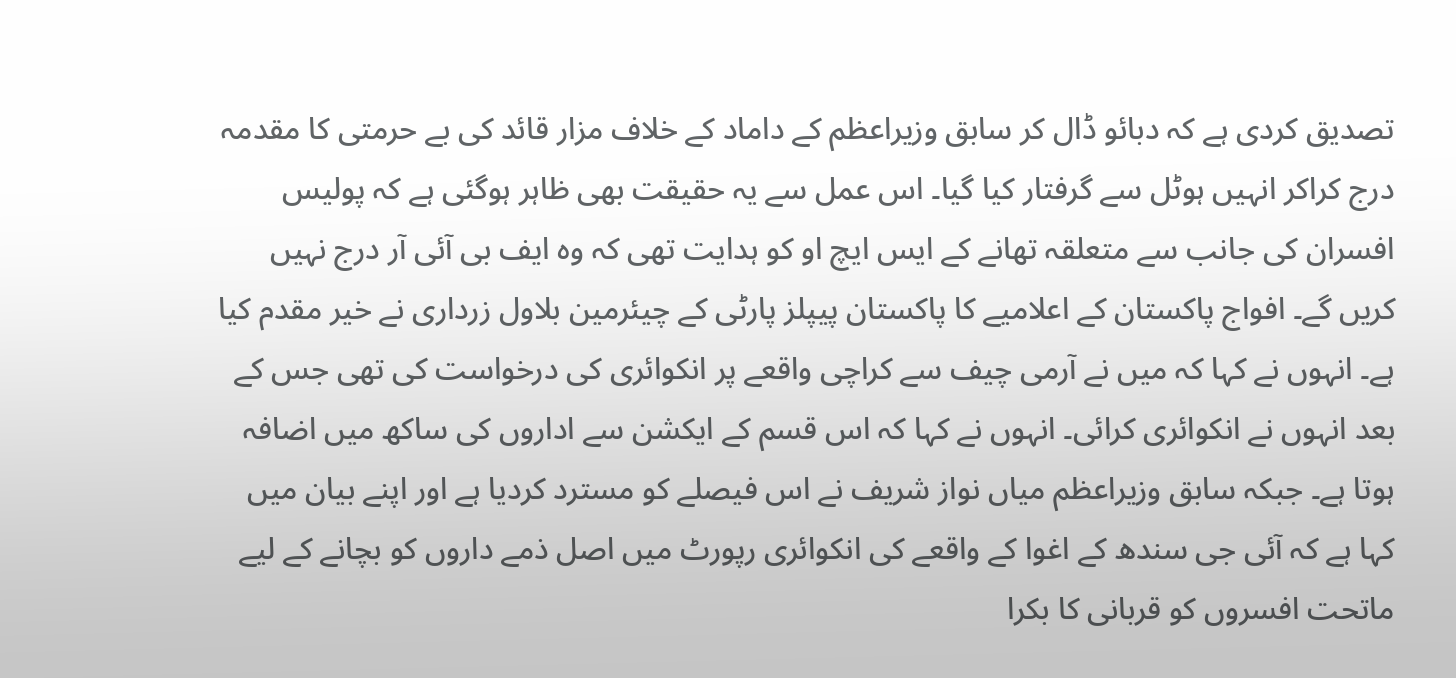تصدیق کردی ہے کہ دبائو ڈال کر سابق وزیراعظم کے داماد کے خلاف مزار قائد کی بے حرمتی کا مقدمہ درج کراکر انہیں ہوٹل سے گرفتار کیا گیا۔ اس عمل سے یہ حقیقت بھی ظاہر ہوگئی ہے کہ پولیس افسران کی جانب سے متعلقہ تھانے کے ایس ایچ او کو ہدایت تھی کہ وہ ایف بی آئی آر درج نہیں کریں گے۔ افواج پاکستان کے اعلامیے کا پاکستان پیپلز پارٹی کے چیئرمین بلاول زرداری نے خیر مقدم کیا ہے۔ انہوں نے کہا کہ میں نے آرمی چیف سے کراچی واقعے پر انکوائری کی درخواست کی تھی جس کے بعد انہوں نے انکوائری کرائی۔ انہوں نے کہا کہ اس قسم کے ایکشن سے اداروں کی ساکھ میں اضافہ ہوتا ہے۔ جبکہ سابق وزیراعظم میاں نواز شریف نے اس فیصلے کو مسترد کردیا ہے اور اپنے بیان میں کہا ہے کہ آئی جی سندھ کے اغوا کے واقعے کی انکوائری رپورٹ میں اصل ذمے داروں کو بچانے کے لیے ماتحت افسروں کو قربانی کا بکرا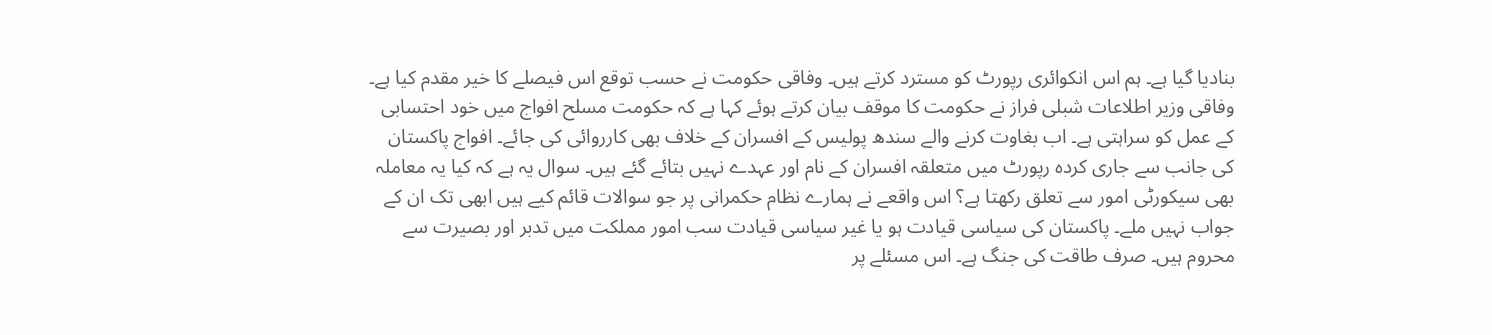بنادیا گیا ہے۔ ہم اس انکوائری رپورٹ کو مسترد کرتے ہیں۔ وفاقی حکومت نے حسب توقع اس فیصلے کا خیر مقدم کیا ہے۔ وفاقی وزیر اطلاعات شبلی فراز نے حکومت کا موقف بیان کرتے ہوئے کہا ہے کہ حکومت مسلح افواج میں خود احتسابی کے عمل کو سراہتی ہے۔ اب بغاوت کرنے والے سندھ پولیس کے افسران کے خلاف بھی کارروائی کی جائے۔ افواج پاکستان کی جانب سے جاری کردہ رپورٹ میں متعلقہ افسران کے نام اور عہدے نہیں بتائے گئے ہیں۔ سوال یہ ہے کہ کیا یہ معاملہ بھی سیکورٹی امور سے تعلق رکھتا ہے؟ اس واقعے نے ہمارے نظام حکمرانی پر جو سوالات قائم کیے ہیں ابھی تک ان کے جواب نہیں ملے۔ پاکستان کی سیاسی قیادت ہو یا غیر سیاسی قیادت سب امور مملکت میں تدبر اور بصیرت سے محروم ہیں۔ صرف طاقت کی جنگ ہے۔ اس مسئلے پر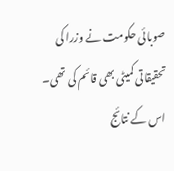صوبائی حکومت نے وزرا کی تحقیقاتی کمیٹی بھی قائم کی تھی۔ اس کے نتائج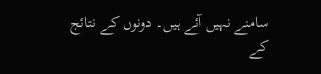سامنے نہیں آئے ہیں۔ دونوں کے نتائج کے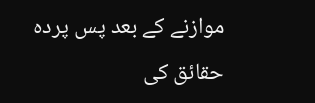موازنے کے بعد پس پردہ حقائق کی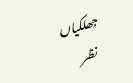جھلکیاں نظر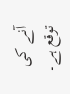آنے کی توقع ہے۔